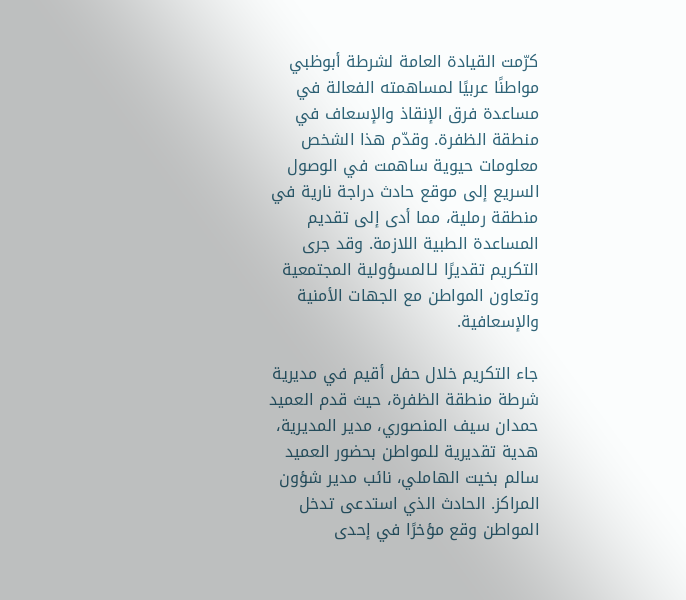كرّمت القيادة العامة لشرطة أبوظبي مواطنًا عربيًا لمساهمته الفعالة في مساعدة فرق الإنقاذ والإسعاف في منطقة الظفرة. وقدّم هذا الشخص معلومات حيوية ساهمت في الوصول السريع إلى موقع حادث دراجة نارية في منطقة رملية، مما أدى إلى تقديم المساعدة الطبية اللازمة. وقد جرى التكريم تقديرًا لـالمسؤولية المجتمعية وتعاون المواطن مع الجهات الأمنية والإسعافية.

جاء التكريم خلال حفل أقيم في مديرية شرطة منطقة الظفرة، حيث قدم العميد حمدان سيف المنصوري، مدير المديرية، هدية تقديرية للمواطن بحضور العميد سالم بخيت الهاملي، نائب مدير شؤون المراكز. الحادث الذي استدعى تدخل المواطن وقع مؤخرًا في إحدى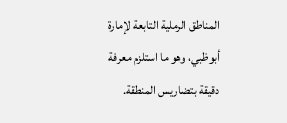المناطق الرملية التابعة لإمارة أبوظبي، وهو ما استلزم معرفة دقيقة بتضاريس المنطقة.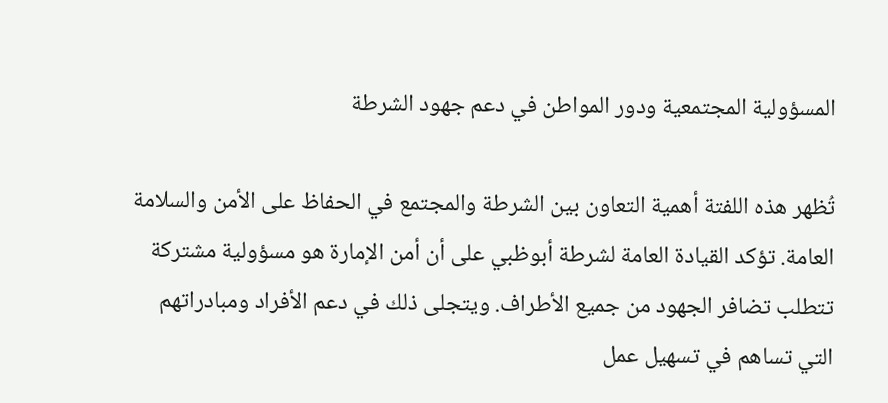المسؤولية المجتمعية ودور المواطن في دعم جهود الشرطة

تُظهر هذه اللفتة أهمية التعاون بين الشرطة والمجتمع في الحفاظ على الأمن والسلامة العامة. تؤكد القيادة العامة لشرطة أبوظبي على أن أمن الإمارة هو مسؤولية مشتركة تتطلب تضافر الجهود من جميع الأطراف. ويتجلى ذلك في دعم الأفراد ومبادراتهم التي تساهم في تسهيل عمل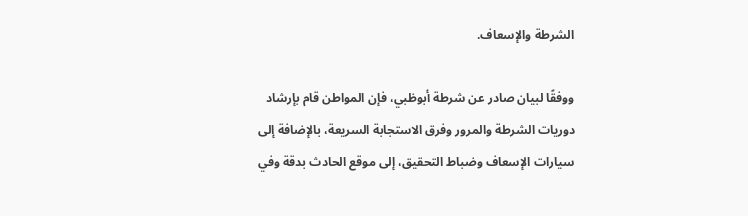الشرطة والإسعاف.

ووفقًا لبيان صادر عن شرطة أبوظبي، فإن المواطن قام بإرشاد دوريات الشرطة والمرور وفرق الاستجابة السريعة، بالإضافة إلى سيارات الإسعاف وضباط التحقيق، إلى موقع الحادث بدقة وفي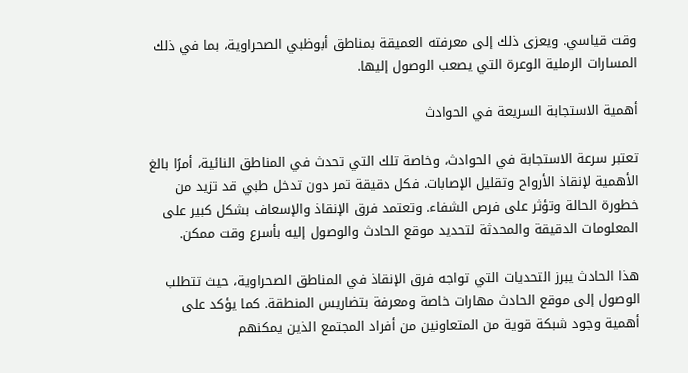وقت قياسي. ويعزى ذلك إلى معرفته العميقة بمناطق أبوظبي الصحراوية، بما في ذلك المسارات الرملية الوعرة التي يصعب الوصول إليها.

أهمية الاستجابة السريعة في الحوادث

تعتبر سرعة الاستجابة في الحوادث، وخاصة تلك التي تحدث في المناطق النائية، أمرًا بالغ الأهمية لإنقاذ الأرواح وتقليل الإصابات. فكل دقيقة تمر دون تدخل طبي قد تزيد من خطورة الحالة وتؤثر على فرص الشفاء. وتعتمد فرق الإنقاذ والإسعاف بشكل كبير على المعلومات الدقيقة والمحدثة لتحديد موقع الحادث والوصول إليه بأسرع وقت ممكن.

هذا الحادث يبرز التحديات التي تواجه فرق الإنقاذ في المناطق الصحراوية، حيث تتطلب الوصول إلى موقع الحادث مهارات خاصة ومعرفة بتضاريس المنطقة. كما يؤكد على أهمية وجود شبكة قوية من المتعاونين من أفراد المجتمع الذين يمكنهم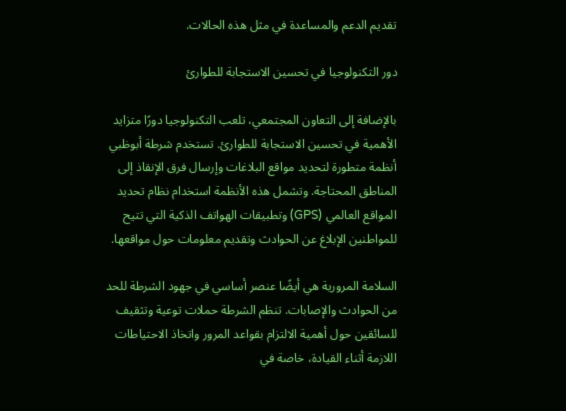تقديم الدعم والمساعدة في مثل هذه الحالات.

دور التكنولوجيا في تحسين الاستجابة للطوارئ

بالإضافة إلى التعاون المجتمعي، تلعب التكنولوجيا دورًا متزايد الأهمية في تحسين الاستجابة للطوارئ. تستخدم شرطة أبوظبي أنظمة متطورة لتحديد مواقع البلاغات وإرسال فرق الإنقاذ إلى المناطق المحتاجة. وتشمل هذه الأنظمة استخدام نظام تحديد المواقع العالمي (GPS) وتطبيقات الهواتف الذكية التي تتيح للمواطنين الإبلاغ عن الحوادث وتقديم معلومات حول مواقعها.

السلامة المرورية هي أيضًا عنصر أساسي في جهود الشرطة للحد من الحوادث والإصابات. تنظم الشرطة حملات توعية وتثقيف للسائقين حول أهمية الالتزام بقواعد المرور واتخاذ الاحتياطات اللازمة أثناء القيادة، خاصة في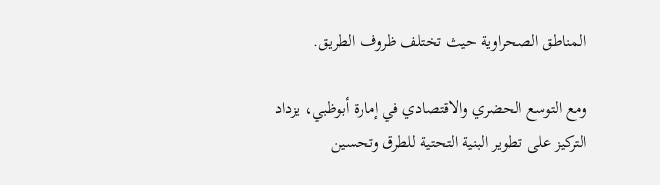المناطق الصحراوية حيث تختلف ظروف الطريق.

ومع التوسع الحضري والاقتصادي في إمارة أبوظبي، يزداد التركيز على تطوير البنية التحتية للطرق وتحسين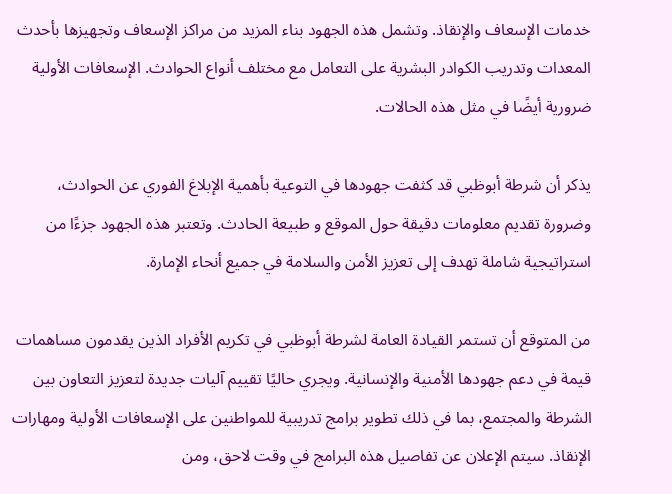خدمات الإسعاف والإنقاذ. وتشمل هذه الجهود بناء المزيد من مراكز الإسعاف وتجهيزها بأحدث المعدات وتدريب الكوادر البشرية على التعامل مع مختلف أنواع الحوادث. الإسعافات الأولية ضرورية أيضًا في مثل هذه الحالات.

يذكر أن شرطة أبوظبي قد كثفت جهودها في التوعية بأهمية الإبلاغ الفوري عن الحوادث، وضرورة تقديم معلومات دقيقة حول الموقع و طبيعة الحادث. وتعتبر هذه الجهود جزءًا من استراتيجية شاملة تهدف إلى تعزيز الأمن والسلامة في جميع أنحاء الإمارة.

من المتوقع أن تستمر القيادة العامة لشرطة أبوظبي في تكريم الأفراد الذين يقدمون مساهمات قيمة في دعم جهودها الأمنية والإنسانية. ويجري حاليًا تقييم آليات جديدة لتعزيز التعاون بين الشرطة والمجتمع، بما في ذلك تطوير برامج تدريبية للمواطنين على الإسعافات الأولية ومهارات الإنقاذ. سيتم الإعلان عن تفاصيل هذه البرامج في وقت لاحق، ومن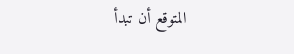المتوقع أن تبدأ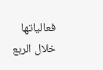فعالياتها خلال الربع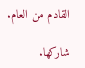القادم من العام.

شاركها.